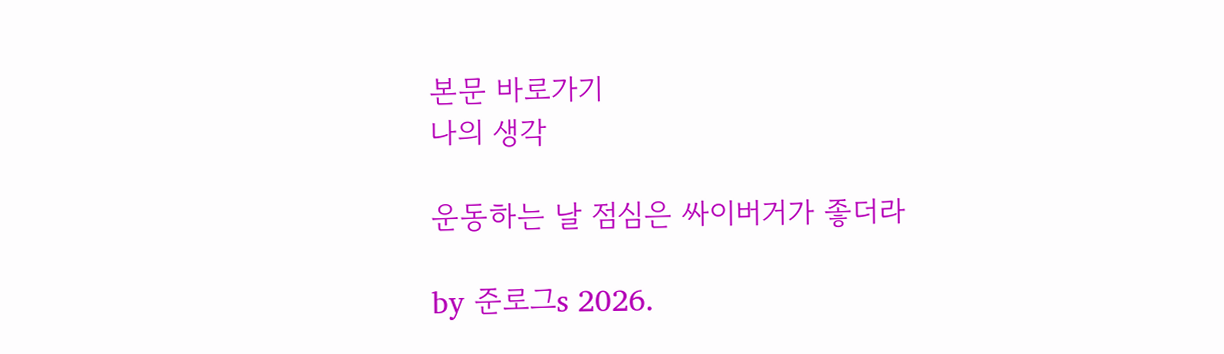본문 바로가기
나의 생각

운동하는 날 점심은 싸이버거가 좋더라

by 준로그s 2026.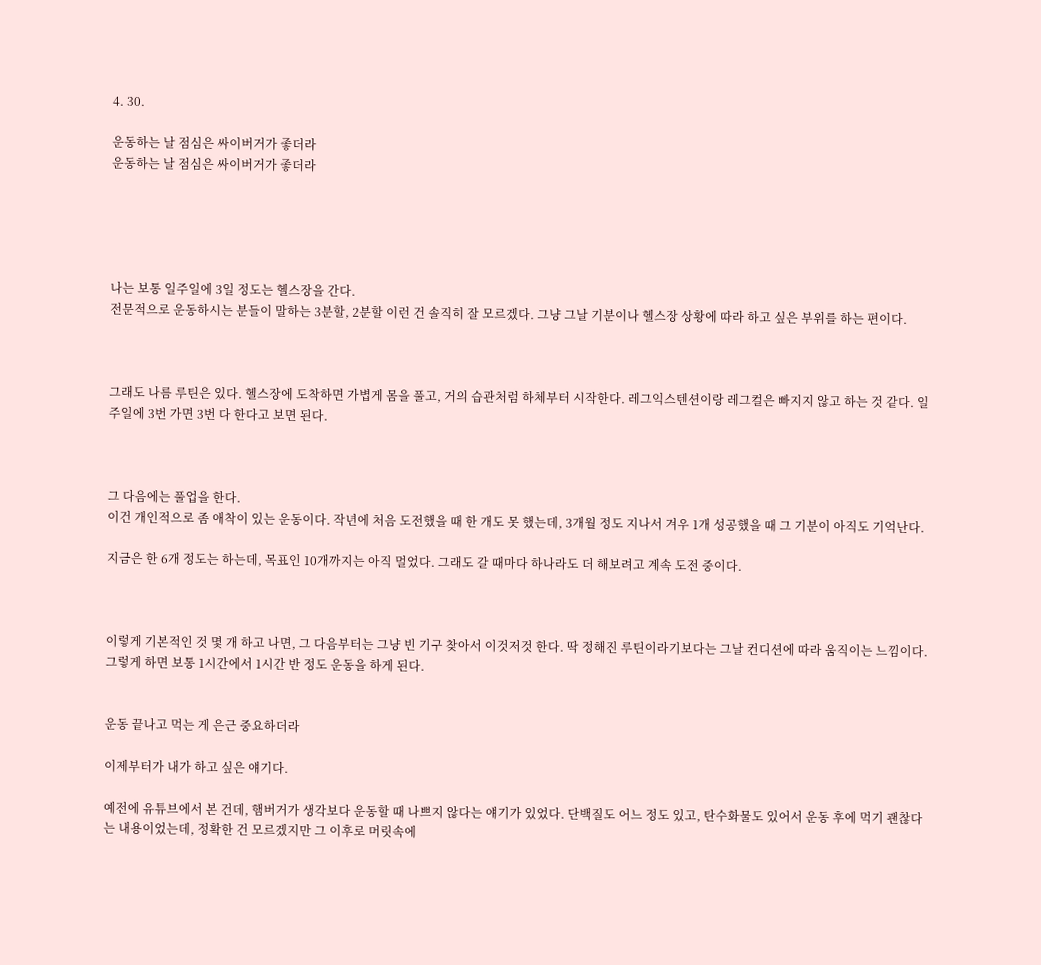4. 30.

운동하는 날 점심은 싸이버거가 좋더라
운동하는 날 점심은 싸이버거가 좋더라





나는 보통 일주일에 3일 정도는 헬스장을 간다.
전문적으로 운동하시는 분들이 말하는 3분할, 2분할 이런 건 솔직히 잘 모르겠다. 그냥 그날 기분이나 헬스장 상황에 따라 하고 싶은 부위를 하는 편이다.



그래도 나름 루틴은 있다. 헬스장에 도착하면 가볍게 몸을 풀고, 거의 습관처럼 하체부터 시작한다. 레그익스텐션이랑 레그컬은 빠지지 않고 하는 것 같다. 일주일에 3번 가면 3번 다 한다고 보면 된다.



그 다음에는 풀업을 한다.
이건 개인적으로 좀 애착이 있는 운동이다. 작년에 처음 도전했을 때 한 개도 못 했는데, 3개월 정도 지나서 겨우 1개 성공했을 때 그 기분이 아직도 기억난다.

지금은 한 6개 정도는 하는데, 목표인 10개까지는 아직 멀었다. 그래도 갈 때마다 하나라도 더 해보려고 계속 도전 중이다.



이렇게 기본적인 것 몇 개 하고 나면, 그 다음부터는 그냥 빈 기구 찾아서 이것저것 한다. 딱 정해진 루틴이라기보다는 그날 컨디션에 따라 움직이는 느낌이다. 그렇게 하면 보통 1시간에서 1시간 반 정도 운동을 하게 된다.


운동 끝나고 먹는 게 은근 중요하더라

이제부터가 내가 하고 싶은 얘기다.

예전에 유튜브에서 본 건데, 햄버거가 생각보다 운동할 때 나쁘지 않다는 얘기가 있었다. 단백질도 어느 정도 있고, 탄수화물도 있어서 운동 후에 먹기 괜찮다는 내용이었는데, 정확한 건 모르겠지만 그 이후로 머릿속에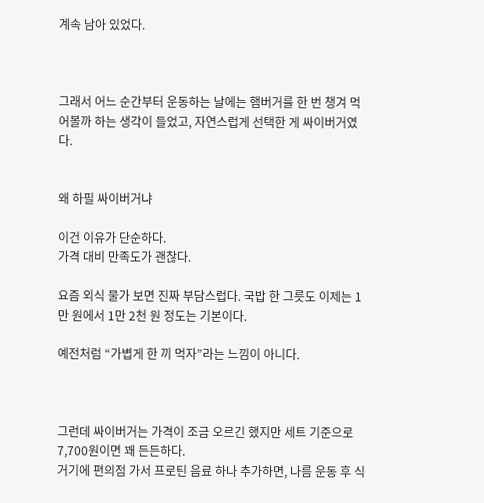계속 남아 있었다.



그래서 어느 순간부터 운동하는 날에는 햄버거를 한 번 챙겨 먹어볼까 하는 생각이 들었고, 자연스럽게 선택한 게 싸이버거였다.


왜 하필 싸이버거냐

이건 이유가 단순하다.
가격 대비 만족도가 괜찮다.

요즘 외식 물가 보면 진짜 부담스럽다. 국밥 한 그릇도 이제는 1만 원에서 1만 2천 원 정도는 기본이다.

예전처럼 “가볍게 한 끼 먹자”라는 느낌이 아니다.



그런데 싸이버거는 가격이 조금 오르긴 했지만 세트 기준으로 7,700원이면 꽤 든든하다.
거기에 편의점 가서 프로틴 음료 하나 추가하면, 나름 운동 후 식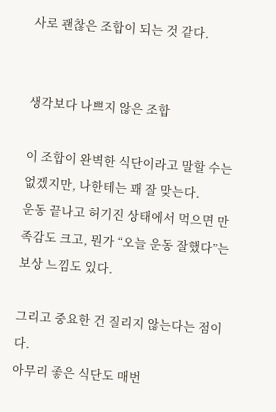사로 괜찮은 조합이 되는 것 같다.


생각보다 나쁘지 않은 조합

이 조합이 완벽한 식단이라고 말할 수는 없겠지만, 나한테는 꽤 잘 맞는다.
운동 끝나고 허기진 상태에서 먹으면 만족감도 크고, 뭔가 “오늘 운동 잘했다”는 보상 느낌도 있다.

그리고 중요한 건 질리지 않는다는 점이다.
아무리 좋은 식단도 매번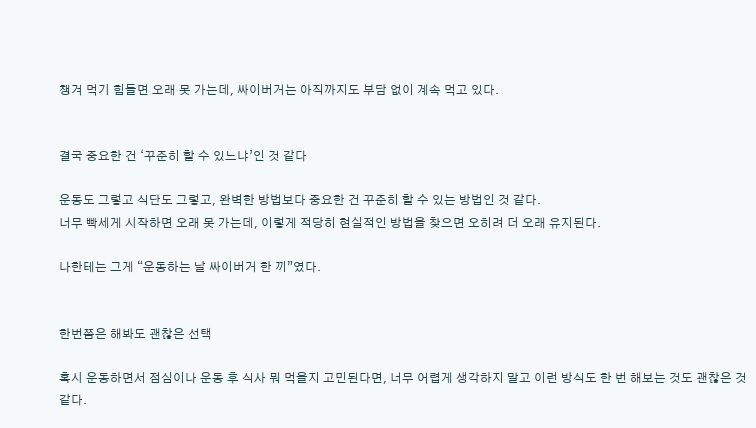챙겨 먹기 힘들면 오래 못 가는데, 싸이버거는 아직까지도 부담 없이 계속 먹고 있다.


결국 중요한 건 ‘꾸준히 할 수 있느냐’인 것 같다

운동도 그렇고 식단도 그렇고, 완벽한 방법보다 중요한 건 꾸준히 할 수 있는 방법인 것 같다.
너무 빡세게 시작하면 오래 못 가는데, 이렇게 적당히 현실적인 방법을 찾으면 오히려 더 오래 유지된다.

나한테는 그게 “운동하는 날 싸이버거 한 끼”였다.


한번쯤은 해봐도 괜찮은 선택

혹시 운동하면서 점심이나 운동 후 식사 뭐 먹을지 고민된다면, 너무 어렵게 생각하지 말고 이런 방식도 한 번 해보는 것도 괜찮은 것 같다.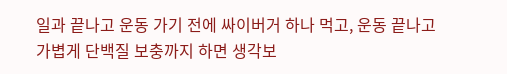일과 끝나고 운동 가기 전에 싸이버거 하나 먹고, 운동 끝나고 가볍게 단백질 보충까지 하면 생각보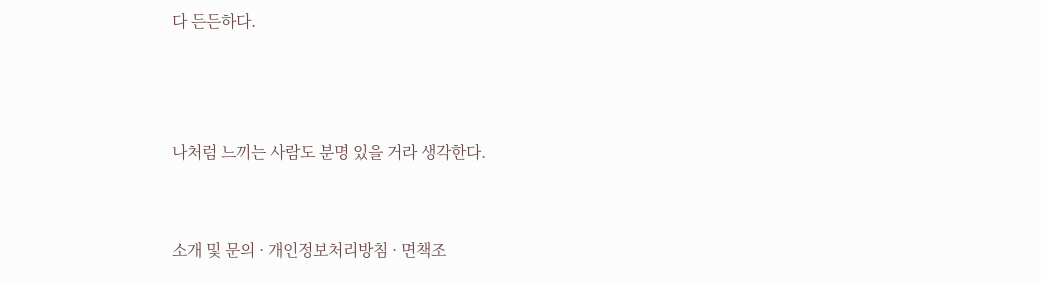다 든든하다.



나처럼 느끼는 사람도 분명 있을 거라 생각한다.


소개 및 문의 · 개인정보처리방침 · 면책조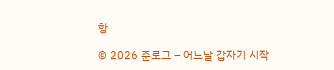항

© 2026 준로그 – 어느날 갑자기 시작